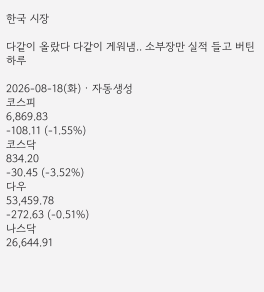한국 시장

다같이 올랐다 다같이 게워냄.. 소부장만 실적 들고 버틴 하루

2026-08-18(화) · 자동생성
코스피
6,869.83
-108.11 (-1.55%)
코스닥
834.20
-30.45 (-3.52%)
다우
53,459.78
-272.63 (-0.51%)
나스닥
26,644.91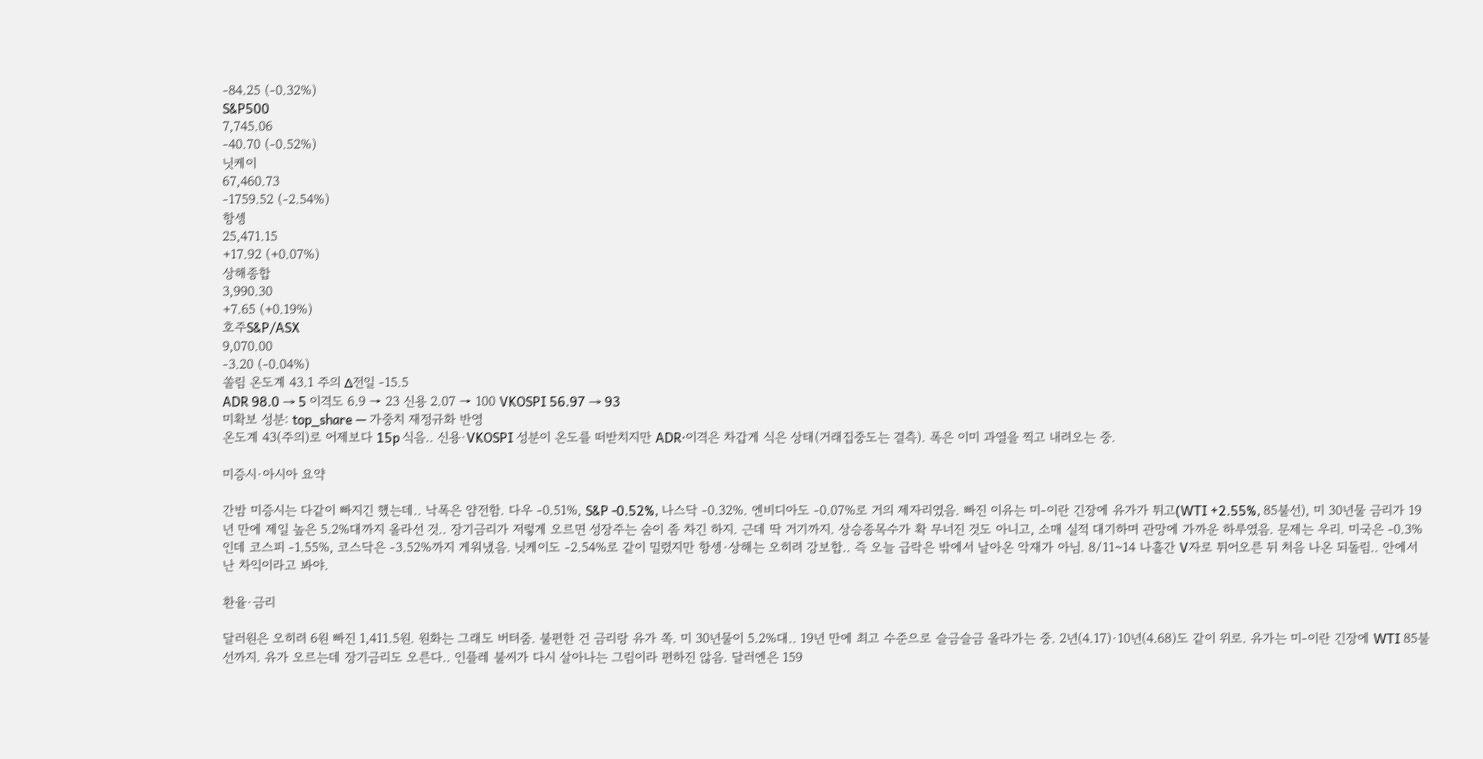-84.25 (-0.32%)
S&P500
7,745.06
-40.70 (-0.52%)
닛케이
67,460.73
-1759.52 (-2.54%)
항셍
25,471.15
+17.92 (+0.07%)
상해종합
3,990.30
+7.65 (+0.19%)
호주S&P/ASX
9,070.00
-3.20 (-0.04%)
쏠림 온도계 43.1 주의 Δ전일 -15.5
ADR 98.0 → 5 이격도 6.9 → 23 신용 2.07 → 100 VKOSPI 56.97 → 93
미확보 성분: top_share — 가중치 재정규화 반영
온도계 43(주의)로 어제보다 15p 식음.. 신용·VKOSPI 성분이 온도를 떠받치지만 ADR·이격은 차갑게 식은 상태(거래집중도는 결측). 폭은 이미 과열을 찍고 내려오는 중.

미증시·아시아 요약

간밤 미증시는 다같이 빠지긴 했는데.. 낙폭은 얌전함. 다우 -0.51%, S&P -0.52%, 나스닥 -0.32%. 엔비디아도 -0.07%로 거의 제자리였음. 빠진 이유는 미-이란 긴장에 유가가 튀고(WTI +2.55%, 85불선), 미 30년물 금리가 19년 만에 제일 높은 5.2%대까지 올라선 것.. 장기금리가 저렇게 오르면 성장주는 숨이 좀 차긴 하지. 근데 딱 거기까지. 상승종목수가 확 무너진 것도 아니고, 소매 실적 대기하며 관망에 가까운 하루였음. 문제는 우리. 미국은 -0.3%인데 코스피 -1.55%, 코스닥은 -3.52%까지 게워냈음. 닛케이도 -2.54%로 같이 밀렸지만 항셍·상해는 오히려 강보합.. 즉 오늘 급락은 밖에서 날아온 악재가 아님. 8/11~14 나흘간 V자로 튀어오른 뒤 처음 나온 되돌림.. 안에서 난 차익이라고 봐야.

환율·금리

달러원은 오히려 6원 빠진 1,411.5원. 원화는 그래도 버텨줌. 불편한 건 금리랑 유가 쪽. 미 30년물이 5.2%대.. 19년 만에 최고 수준으로 슬금슬금 올라가는 중. 2년(4.17)·10년(4.68)도 같이 위로. 유가는 미-이란 긴장에 WTI 85불선까지. 유가 오르는데 장기금리도 오른다.. 인플레 불씨가 다시 살아나는 그림이라 편하진 않음. 달러엔은 159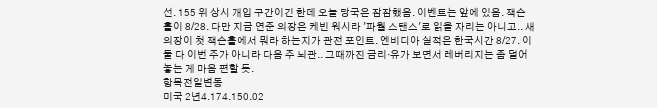선. 155 위 상시 개입 구간이긴 한데 오늘 당국은 잠잠했음. 이벤트는 앞에 있음. 잭슨홀이 8/28. 다만 지금 연준 의장은 케빈 워시라 '파월 스탠스'로 읽을 자리는 아니고.. 새 의장이 첫 잭슨홀에서 뭐라 하는지가 관전 포인트. 엔비디아 실적은 한국시간 8/27. 이 둘 다 이번 주가 아니라 다음 주 뇌관.. 그때까진 금리·유가 보면서 레버리지는 좀 덜어놓는 게 마음 편할 듯.
항목전일변동
미국 2년4.174.150.02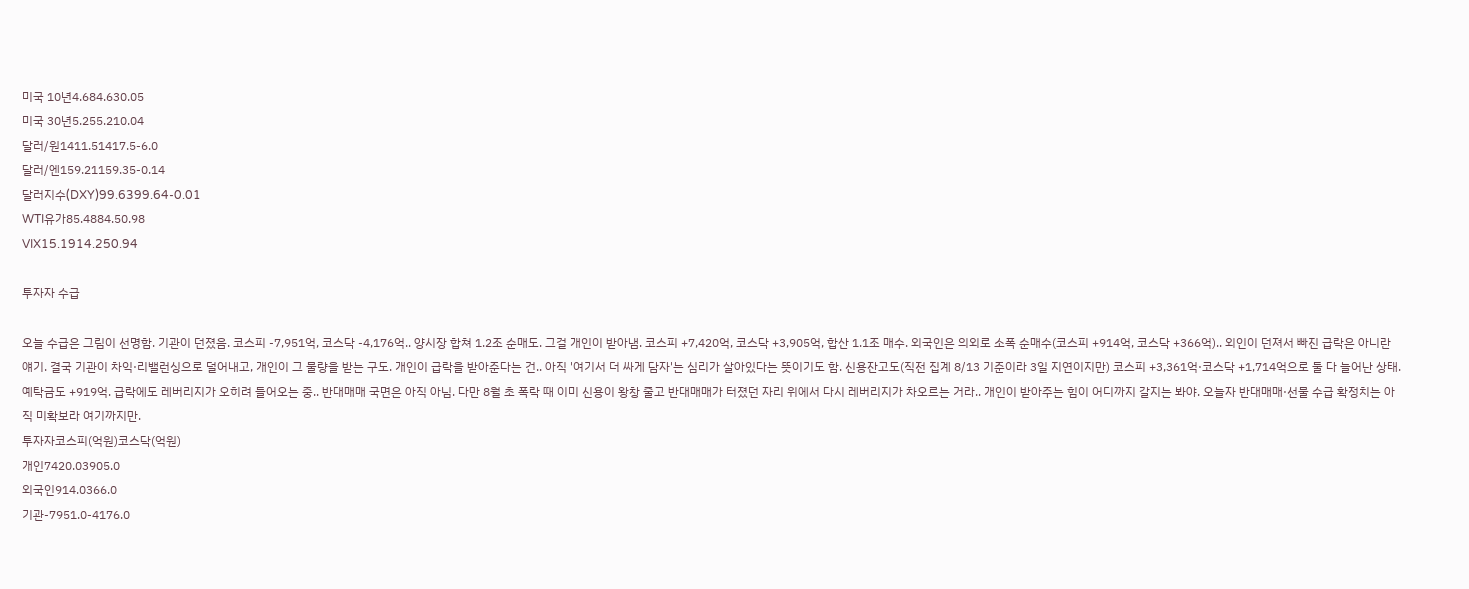미국 10년4.684.630.05
미국 30년5.255.210.04
달러/원1411.51417.5-6.0
달러/엔159.21159.35-0.14
달러지수(DXY)99.6399.64-0.01
WTI유가85.4884.50.98
VIX15.1914.250.94

투자자 수급

오늘 수급은 그림이 선명함. 기관이 던졌음. 코스피 -7,951억, 코스닥 -4,176억.. 양시장 합쳐 1.2조 순매도. 그걸 개인이 받아냄. 코스피 +7,420억, 코스닥 +3,905억, 합산 1.1조 매수. 외국인은 의외로 소폭 순매수(코스피 +914억, 코스닥 +366억).. 외인이 던져서 빠진 급락은 아니란 얘기. 결국 기관이 차익·리밸런싱으로 덜어내고, 개인이 그 물량을 받는 구도. 개인이 급락을 받아준다는 건.. 아직 '여기서 더 싸게 담자'는 심리가 살아있다는 뜻이기도 함. 신용잔고도(직전 집계 8/13 기준이라 3일 지연이지만) 코스피 +3,361억·코스닥 +1,714억으로 둘 다 늘어난 상태. 예탁금도 +919억. 급락에도 레버리지가 오히려 들어오는 중.. 반대매매 국면은 아직 아님. 다만 8월 초 폭락 때 이미 신용이 왕창 줄고 반대매매가 터졌던 자리 위에서 다시 레버리지가 차오르는 거라.. 개인이 받아주는 힘이 어디까지 갈지는 봐야. 오늘자 반대매매·선물 수급 확정치는 아직 미확보라 여기까지만.
투자자코스피(억원)코스닥(억원)
개인7420.03905.0
외국인914.0366.0
기관-7951.0-4176.0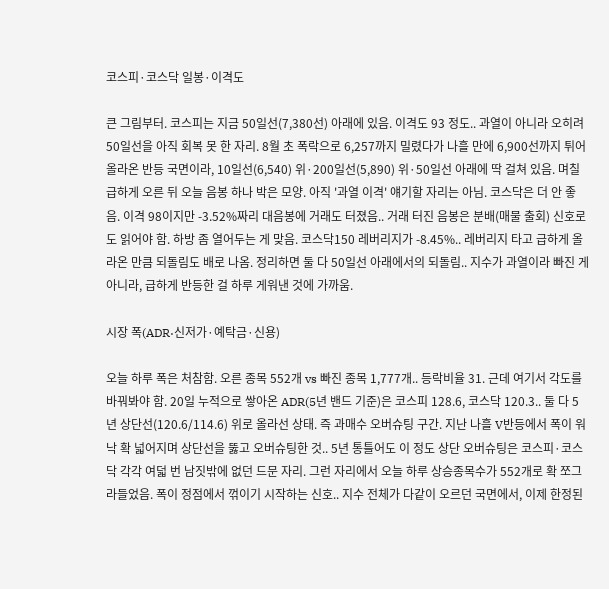코스피·코스닥 일봉·이격도

큰 그림부터. 코스피는 지금 50일선(7,380선) 아래에 있음. 이격도 93 정도.. 과열이 아니라 오히려 50일선을 아직 회복 못 한 자리. 8월 초 폭락으로 6,257까지 밀렸다가 나흘 만에 6,900선까지 튀어올라온 반등 국면이라, 10일선(6,540) 위·200일선(5,890) 위·50일선 아래에 딱 걸쳐 있음. 며칠 급하게 오른 뒤 오늘 음봉 하나 박은 모양. 아직 '과열 이격' 얘기할 자리는 아님. 코스닥은 더 안 좋음. 이격 98이지만 -3.52%짜리 대음봉에 거래도 터졌음.. 거래 터진 음봉은 분배(매물 출회) 신호로도 읽어야 함. 하방 좀 열어두는 게 맞음. 코스닥150 레버리지가 -8.45%.. 레버리지 타고 급하게 올라온 만큼 되돌림도 배로 나옴. 정리하면 둘 다 50일선 아래에서의 되돌림.. 지수가 과열이라 빠진 게 아니라, 급하게 반등한 걸 하루 게워낸 것에 가까움.

시장 폭(ADR·신저가·예탁금·신용)

오늘 하루 폭은 처참함. 오른 종목 552개 vs 빠진 종목 1,777개.. 등락비율 31. 근데 여기서 각도를 바꿔봐야 함. 20일 누적으로 쌓아온 ADR(5년 밴드 기준)은 코스피 128.6, 코스닥 120.3.. 둘 다 5년 상단선(120.6/114.6) 위로 올라선 상태. 즉 과매수 오버슈팅 구간. 지난 나흘 V반등에서 폭이 워낙 확 넓어지며 상단선을 뚫고 오버슈팅한 것.. 5년 통틀어도 이 정도 상단 오버슈팅은 코스피·코스닥 각각 여덟 번 남짓밖에 없던 드문 자리. 그런 자리에서 오늘 하루 상승종목수가 552개로 확 쪼그라들었음. 폭이 정점에서 꺾이기 시작하는 신호.. 지수 전체가 다같이 오르던 국면에서, 이제 한정된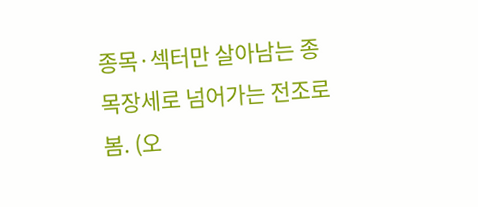종목·섹터만 살아남는 종목장세로 넘어가는 전조로 봄. (오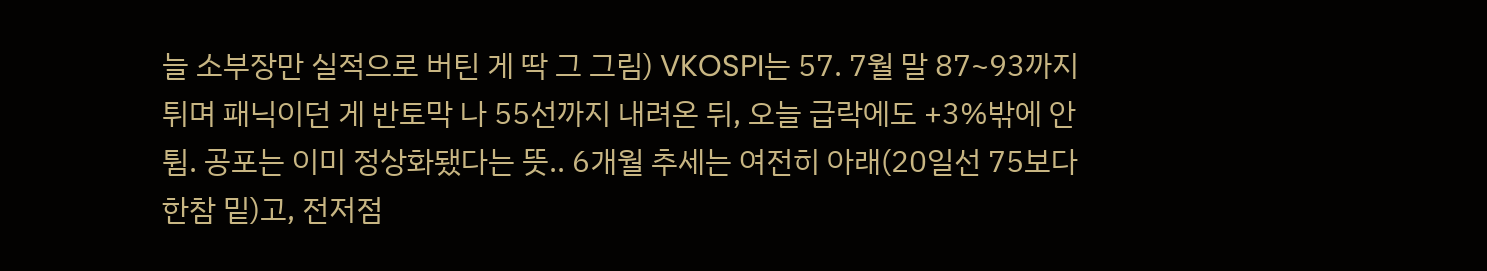늘 소부장만 실적으로 버틴 게 딱 그 그림) VKOSPI는 57. 7월 말 87~93까지 튀며 패닉이던 게 반토막 나 55선까지 내려온 뒤, 오늘 급락에도 +3%밖에 안 튐. 공포는 이미 정상화됐다는 뜻.. 6개월 추세는 여전히 아래(20일선 75보다 한참 밑)고, 전저점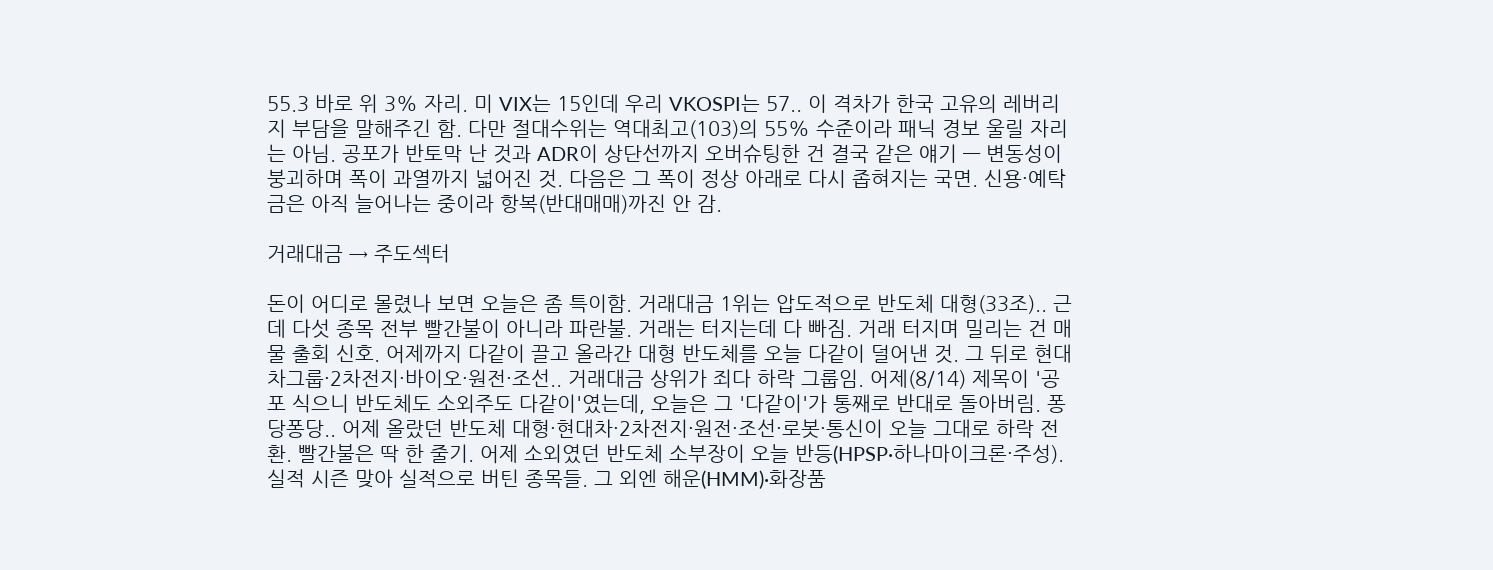55.3 바로 위 3% 자리. 미 VIX는 15인데 우리 VKOSPI는 57.. 이 격차가 한국 고유의 레버리지 부담을 말해주긴 함. 다만 절대수위는 역대최고(103)의 55% 수준이라 패닉 경보 울릴 자리는 아님. 공포가 반토막 난 것과 ADR이 상단선까지 오버슈팅한 건 결국 같은 얘기 — 변동성이 붕괴하며 폭이 과열까지 넓어진 것. 다음은 그 폭이 정상 아래로 다시 좁혀지는 국면. 신용·예탁금은 아직 늘어나는 중이라 항복(반대매매)까진 안 감.

거래대금 → 주도섹터

돈이 어디로 몰렸나 보면 오늘은 좀 특이함. 거래대금 1위는 압도적으로 반도체 대형(33조).. 근데 다섯 종목 전부 빨간불이 아니라 파란불. 거래는 터지는데 다 빠짐. 거래 터지며 밀리는 건 매물 출회 신호. 어제까지 다같이 끌고 올라간 대형 반도체를 오늘 다같이 덜어낸 것. 그 뒤로 현대차그룹·2차전지·바이오·원전·조선.. 거래대금 상위가 죄다 하락 그룹임. 어제(8/14) 제목이 '공포 식으니 반도체도 소외주도 다같이'였는데, 오늘은 그 '다같이'가 통째로 반대로 돌아버림. 퐁당퐁당.. 어제 올랐던 반도체 대형·현대차·2차전지·원전·조선·로봇·통신이 오늘 그대로 하락 전환. 빨간불은 딱 한 줄기. 어제 소외였던 반도체 소부장이 오늘 반등(HPSP·하나마이크론·주성). 실적 시즌 맞아 실적으로 버틴 종목들. 그 외엔 해운(HMM)·화장품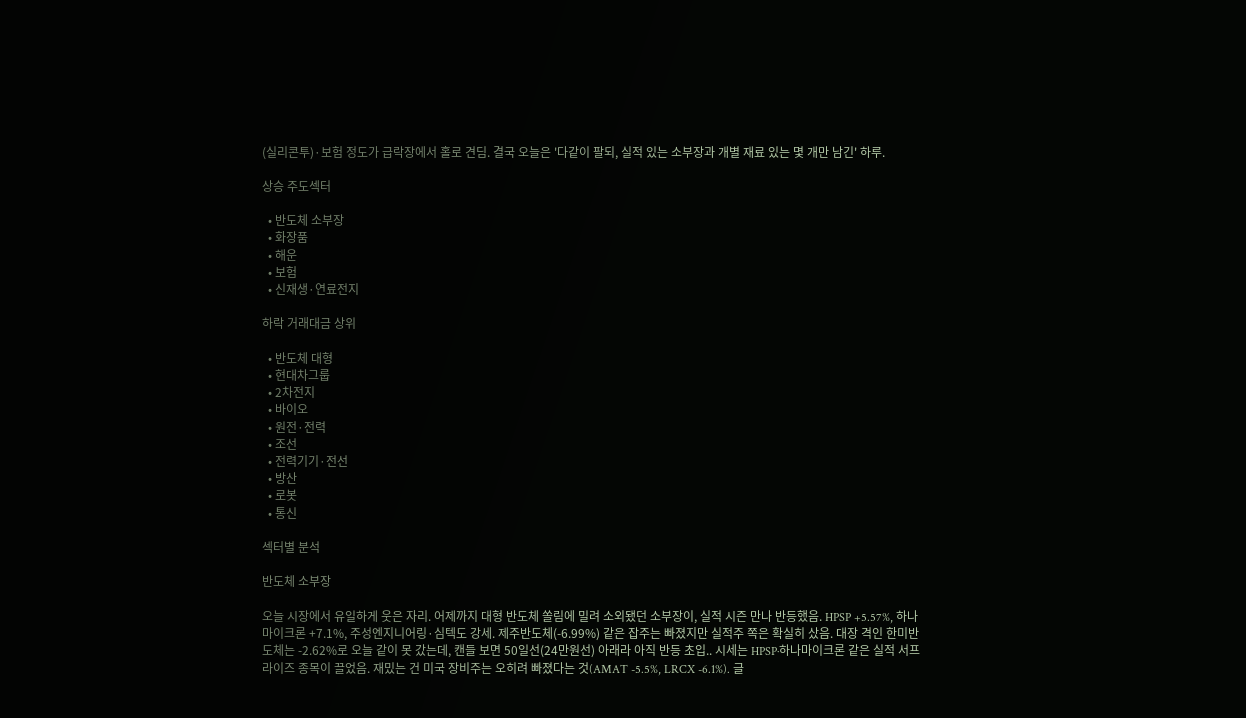(실리콘투)·보험 정도가 급락장에서 홀로 견딤. 결국 오늘은 '다같이 팔되, 실적 있는 소부장과 개별 재료 있는 몇 개만 남긴' 하루.

상승 주도섹터

  • 반도체 소부장
  • 화장품
  • 해운
  • 보험
  • 신재생·연료전지

하락 거래대금 상위

  • 반도체 대형
  • 현대차그룹
  • 2차전지
  • 바이오
  • 원전·전력
  • 조선
  • 전력기기·전선
  • 방산
  • 로봇
  • 통신

섹터별 분석

반도체 소부장

오늘 시장에서 유일하게 웃은 자리. 어제까지 대형 반도체 쏠림에 밀려 소외됐던 소부장이, 실적 시즌 만나 반등했음. HPSP +5.57%, 하나마이크론 +7.1%, 주성엔지니어링·심텍도 강세. 제주반도체(-6.99%) 같은 잡주는 빠졌지만 실적주 쪽은 확실히 샀음. 대장 격인 한미반도체는 -2.62%로 오늘 같이 못 갔는데, 캔들 보면 50일선(24만원선) 아래라 아직 반등 초입.. 시세는 HPSP·하나마이크론 같은 실적 서프라이즈 종목이 끌었음. 재밌는 건 미국 장비주는 오히려 빠졌다는 것(AMAT -5.5%, LRCX -6.1%). 글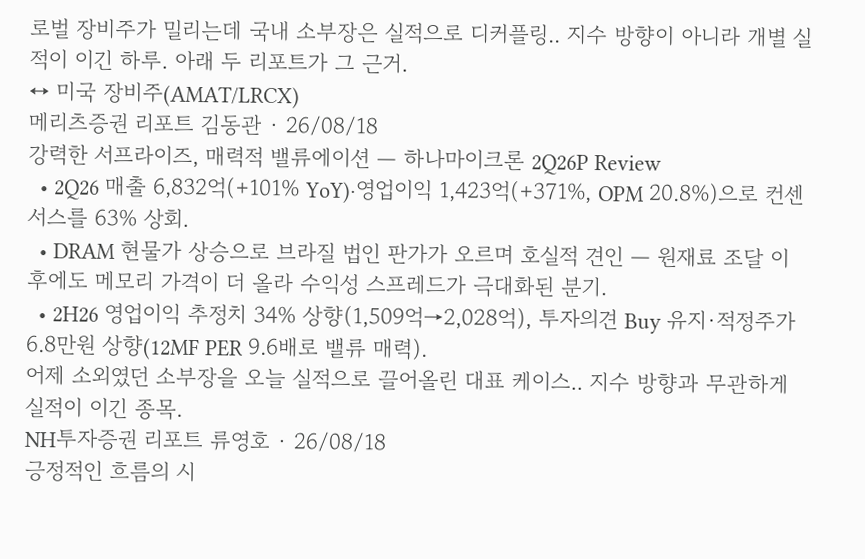로벌 장비주가 밀리는데 국내 소부장은 실적으로 디커플링.. 지수 방향이 아니라 개별 실적이 이긴 하루. 아래 두 리포트가 그 근거.
↔ 미국 장비주(AMAT/LRCX)
메리츠증권 리포트 김동관 · 26/08/18
강력한 서프라이즈, 매력적 밸류에이션 — 하나마이크론 2Q26P Review
  • 2Q26 매출 6,832억(+101% YoY)·영업이익 1,423억(+371%, OPM 20.8%)으로 컨센서스를 63% 상회.
  • DRAM 현물가 상승으로 브라질 법인 판가가 오르며 호실적 견인 — 원재료 조달 이후에도 메모리 가격이 더 올라 수익성 스프레드가 극대화된 분기.
  • 2H26 영업이익 추정치 34% 상향(1,509억→2,028억), 투자의견 Buy 유지·적정주가 6.8만원 상향(12MF PER 9.6배로 밸류 매력).
어제 소외였던 소부장을 오늘 실적으로 끌어올린 대표 케이스.. 지수 방향과 무관하게 실적이 이긴 종목.
NH투자증권 리포트 류영호 · 26/08/18
긍정적인 흐름의 시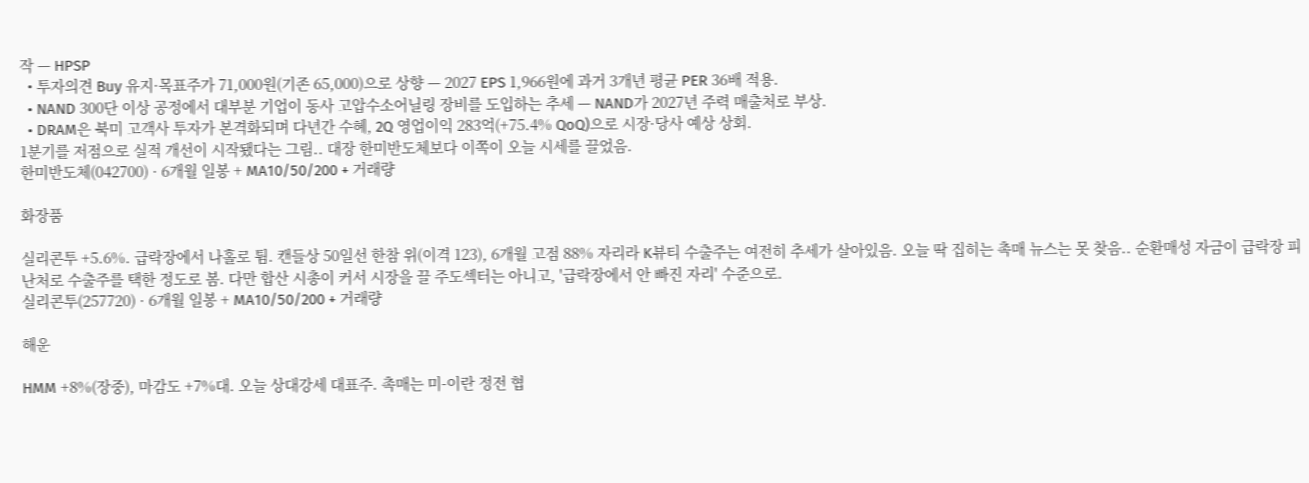작 — HPSP
  • 투자의견 Buy 유지·목표주가 71,000원(기존 65,000)으로 상향 — 2027 EPS 1,966원에 과거 3개년 평균 PER 36배 적용.
  • NAND 300단 이상 공정에서 대부분 기업이 동사 고압수소어닐링 장비를 도입하는 추세 — NAND가 2027년 주력 매출처로 부상.
  • DRAM은 북미 고객사 투자가 본격화되며 다년간 수혜, 2Q 영업이익 283억(+75.4% QoQ)으로 시장·당사 예상 상회.
1분기를 저점으로 실적 개선이 시작됐다는 그림.. 대장 한미반도체보다 이쪽이 오늘 시세를 끌었음.
한미반도체(042700) · 6개월 일봉 + MA10/50/200 + 거래량

화장품

실리콘투 +5.6%. 급락장에서 나홀로 튐. 캔들상 50일선 한참 위(이격 123), 6개월 고점 88% 자리라 K뷰티 수출주는 여전히 추세가 살아있음. 오늘 딱 집히는 촉매 뉴스는 못 찾음.. 순환매성 자금이 급락장 피난처로 수출주를 택한 정도로 봄. 다만 합산 시총이 커서 시장을 끌 주도섹터는 아니고, '급락장에서 안 빠진 자리' 수준으로.
실리콘투(257720) · 6개월 일봉 + MA10/50/200 + 거래량

해운

HMM +8%(장중), 마감도 +7%대. 오늘 상대강세 대표주. 촉매는 미-이란 정전 협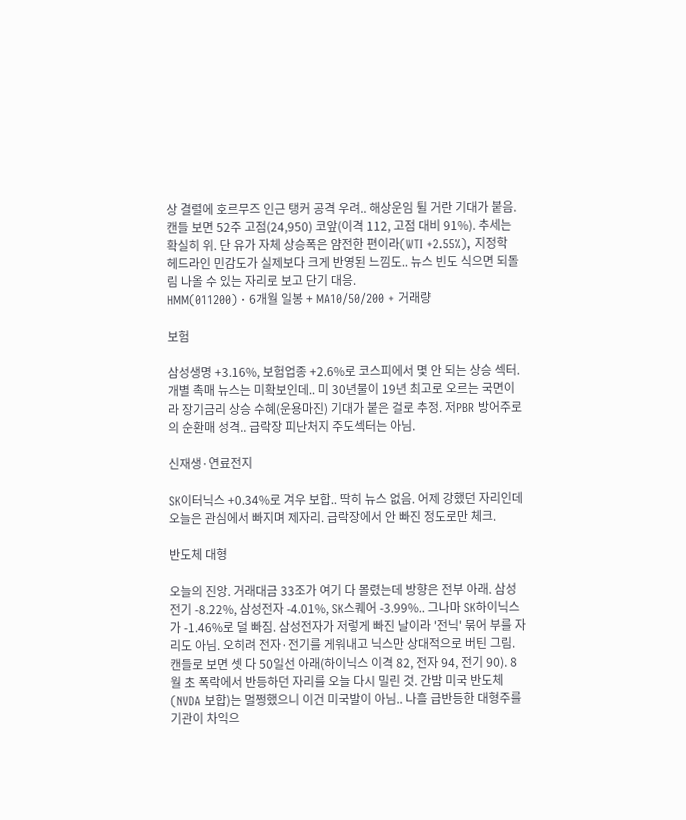상 결렬에 호르무즈 인근 탱커 공격 우려.. 해상운임 튈 거란 기대가 붙음. 캔들 보면 52주 고점(24,950) 코앞(이격 112, 고점 대비 91%). 추세는 확실히 위. 단 유가 자체 상승폭은 얌전한 편이라(WTI +2.55%), 지정학 헤드라인 민감도가 실제보다 크게 반영된 느낌도.. 뉴스 빈도 식으면 되돌림 나올 수 있는 자리로 보고 단기 대응.
HMM(011200) · 6개월 일봉 + MA10/50/200 + 거래량

보험

삼성생명 +3.16%, 보험업종 +2.6%로 코스피에서 몇 안 되는 상승 섹터. 개별 촉매 뉴스는 미확보인데.. 미 30년물이 19년 최고로 오르는 국면이라 장기금리 상승 수혜(운용마진) 기대가 붙은 걸로 추정. 저PBR 방어주로의 순환매 성격.. 급락장 피난처지 주도섹터는 아님.

신재생·연료전지

SK이터닉스 +0.34%로 겨우 보합.. 딱히 뉴스 없음. 어제 강했던 자리인데 오늘은 관심에서 빠지며 제자리. 급락장에서 안 빠진 정도로만 체크.

반도체 대형

오늘의 진앙. 거래대금 33조가 여기 다 몰렸는데 방향은 전부 아래. 삼성전기 -8.22%, 삼성전자 -4.01%, SK스퀘어 -3.99%.. 그나마 SK하이닉스가 -1.46%로 덜 빠짐. 삼성전자가 저렇게 빠진 날이라 '전닉' 묶어 부를 자리도 아님. 오히려 전자·전기를 게워내고 닉스만 상대적으로 버틴 그림. 캔들로 보면 셋 다 50일선 아래(하이닉스 이격 82, 전자 94, 전기 90). 8월 초 폭락에서 반등하던 자리를 오늘 다시 밀린 것. 간밤 미국 반도체(NVDA 보합)는 멀쩡했으니 이건 미국발이 아님.. 나흘 급반등한 대형주를 기관이 차익으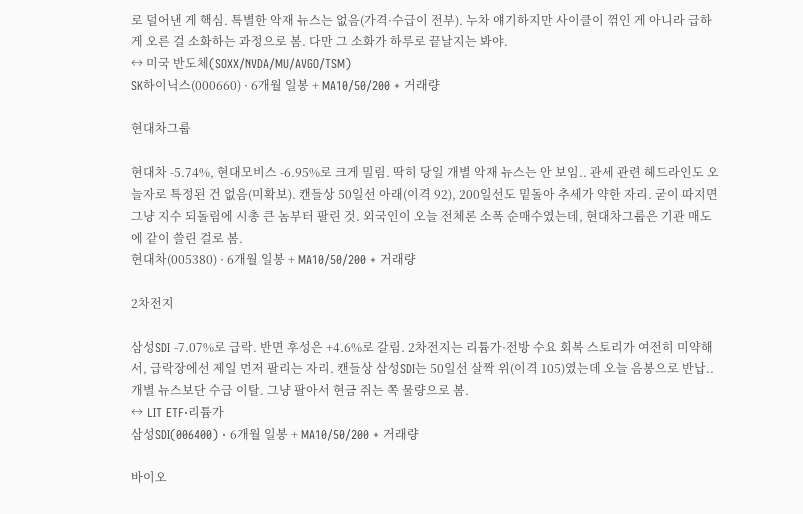로 덜어낸 게 핵심. 특별한 악재 뉴스는 없음(가격·수급이 전부). 누차 얘기하지만 사이클이 꺾인 게 아니라 급하게 오른 걸 소화하는 과정으로 봄. 다만 그 소화가 하루로 끝날지는 봐야.
↔ 미국 반도체(SOXX/NVDA/MU/AVGO/TSM)
SK하이닉스(000660) · 6개월 일봉 + MA10/50/200 + 거래량

현대차그룹

현대차 -5.74%, 현대모비스 -6.95%로 크게 밀림. 딱히 당일 개별 악재 뉴스는 안 보임.. 관세 관련 헤드라인도 오늘자로 특정된 건 없음(미확보). 캔들상 50일선 아래(이격 92), 200일선도 밑돌아 추세가 약한 자리. 굳이 따지면 그냥 지수 되돌림에 시총 큰 놈부터 팔린 것. 외국인이 오늘 전체론 소폭 순매수였는데, 현대차그룹은 기관 매도에 같이 쓸린 걸로 봄.
현대차(005380) · 6개월 일봉 + MA10/50/200 + 거래량

2차전지

삼성SDI -7.07%로 급락. 반면 후성은 +4.6%로 갈림. 2차전지는 리튬가·전방 수요 회복 스토리가 여전히 미약해서, 급락장에선 제일 먼저 팔리는 자리. 캔들상 삼성SDI는 50일선 살짝 위(이격 105)였는데 오늘 음봉으로 반납.. 개별 뉴스보단 수급 이탈. 그냥 팔아서 현금 쥐는 쪽 물량으로 봄.
↔ LIT ETF·리튬가
삼성SDI(006400) · 6개월 일봉 + MA10/50/200 + 거래량

바이오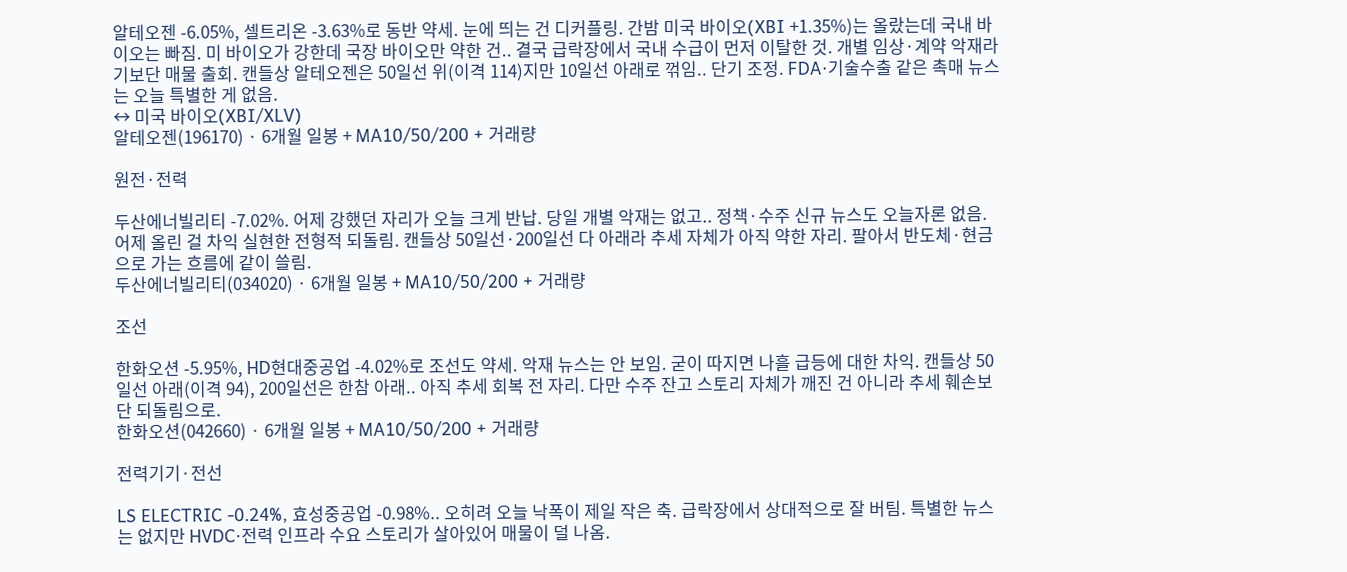알테오젠 -6.05%, 셀트리온 -3.63%로 동반 약세. 눈에 띄는 건 디커플링. 간밤 미국 바이오(XBI +1.35%)는 올랐는데 국내 바이오는 빠짐. 미 바이오가 강한데 국장 바이오만 약한 건.. 결국 급락장에서 국내 수급이 먼저 이탈한 것. 개별 임상·계약 악재라기보단 매물 출회. 캔들상 알테오젠은 50일선 위(이격 114)지만 10일선 아래로 꺾임.. 단기 조정. FDA·기술수출 같은 촉매 뉴스는 오늘 특별한 게 없음.
↔ 미국 바이오(XBI/XLV)
알테오젠(196170) · 6개월 일봉 + MA10/50/200 + 거래량

원전·전력

두산에너빌리티 -7.02%. 어제 강했던 자리가 오늘 크게 반납. 당일 개별 악재는 없고.. 정책·수주 신규 뉴스도 오늘자론 없음. 어제 올린 걸 차익 실현한 전형적 되돌림. 캔들상 50일선·200일선 다 아래라 추세 자체가 아직 약한 자리. 팔아서 반도체·현금으로 가는 흐름에 같이 쓸림.
두산에너빌리티(034020) · 6개월 일봉 + MA10/50/200 + 거래량

조선

한화오션 -5.95%, HD현대중공업 -4.02%로 조선도 약세. 악재 뉴스는 안 보임. 굳이 따지면 나흘 급등에 대한 차익. 캔들상 50일선 아래(이격 94), 200일선은 한참 아래.. 아직 추세 회복 전 자리. 다만 수주 잔고 스토리 자체가 깨진 건 아니라 추세 훼손보단 되돌림으로.
한화오션(042660) · 6개월 일봉 + MA10/50/200 + 거래량

전력기기·전선

LS ELECTRIC -0.24%, 효성중공업 -0.98%.. 오히려 오늘 낙폭이 제일 작은 축. 급락장에서 상대적으로 잘 버팀. 특별한 뉴스는 없지만 HVDC·전력 인프라 수요 스토리가 살아있어 매물이 덜 나옴.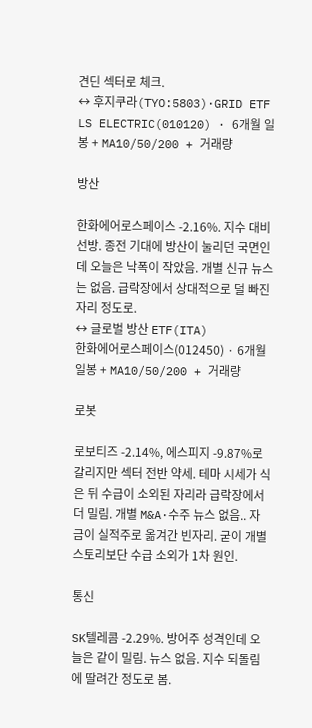견딘 섹터로 체크.
↔ 후지쿠라(TYO:5803)·GRID ETF
LS ELECTRIC(010120) · 6개월 일봉 + MA10/50/200 + 거래량

방산

한화에어로스페이스 -2.16%. 지수 대비 선방. 종전 기대에 방산이 눌리던 국면인데 오늘은 낙폭이 작았음. 개별 신규 뉴스는 없음. 급락장에서 상대적으로 덜 빠진 자리 정도로.
↔ 글로벌 방산 ETF(ITA)
한화에어로스페이스(012450) · 6개월 일봉 + MA10/50/200 + 거래량

로봇

로보티즈 -2.14%, 에스피지 -9.87%로 갈리지만 섹터 전반 약세. 테마 시세가 식은 뒤 수급이 소외된 자리라 급락장에서 더 밀림. 개별 M&A·수주 뉴스 없음.. 자금이 실적주로 옮겨간 빈자리. 굳이 개별 스토리보단 수급 소외가 1차 원인.

통신

SK텔레콤 -2.29%. 방어주 성격인데 오늘은 같이 밀림. 뉴스 없음. 지수 되돌림에 딸려간 정도로 봄.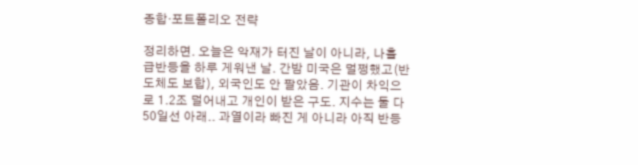종합·포트폴리오 전략

정리하면. 오늘은 악재가 터진 날이 아니라, 나흘 급반등을 하루 게워낸 날. 간밤 미국은 멀쩡했고(반도체도 보합), 외국인도 안 팔았음. 기관이 차익으로 1.2조 덜어내고 개인이 받은 구도. 지수는 둘 다 50일선 아래.. 과열이라 빠진 게 아니라 아직 반등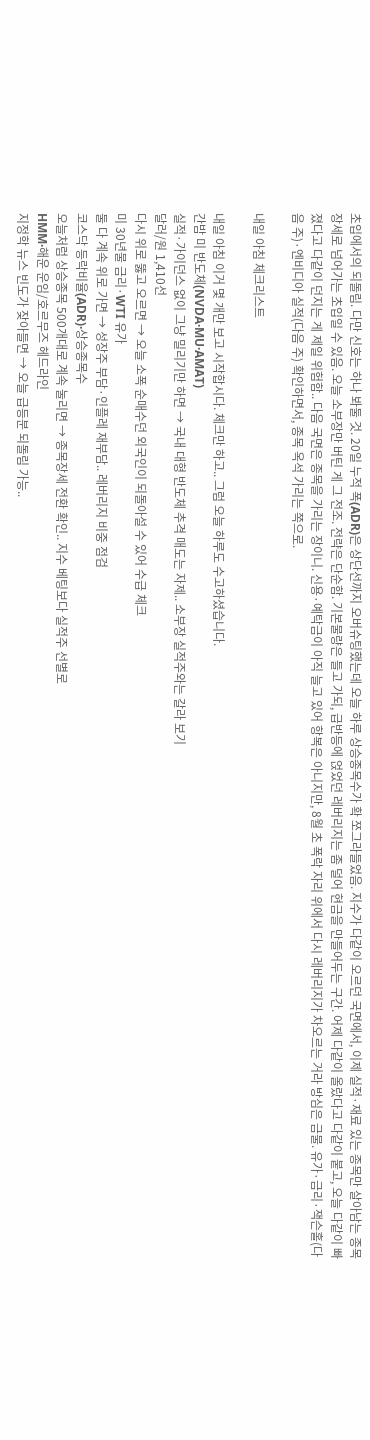초입에서의 되돌림. 다만 신호는 하나 봐둘 것. 20일 누적 폭(ADR)은 상단선까지 오버슈팅했는데 오늘 하루 상승종목수가 확 쪼그라들었음. 지수가 다같이 오르던 국면에서, 이제 실적·재료 있는 종목만 살아남는 종목장세로 넘어가는 초입일 수 있음. 오늘 소부장만 버틴 게 그 전조. 전략은 단순함. 기본물량은 들고 가되, 급반등에 얹었던 레버리지는 좀 덜어 현금을 만들어두는 구간. 어제 다같이 올랐다고 다같이 붙고, 오늘 다같이 빠졌다고 다같이 던지는 게 제일 위험함.. 다음 국면은 종목을 가리는 장이니. 신용·예탁금이 아직 늘고 있어 항복은 아니지만, 8월 초 폭락 자리 위에서 다시 레버리지가 차오르는 거라 방심은 금물. 유가·금리·잭슨홀(다음 주)·엔비디아 실적(다음 주) 확인하면서, 종목 옥석 가리는 쪽으로.

내일 아침 체크리스트

내일 아침 이거 몇 개만 보고 시작합시다. 체크만 하고.. 그럼 오늘 하루도 수고하셨습니다.
간밤 미 반도체(NVDA·MU·AMAT)
실적·가이던스 없이 그냥 밀리기만 하면 → 국내 대형 반도체 추격 매도는 자제.. 소부장 실적주와는 갈라 보기
달러/원 1,410선
다시 위로 뚫고 오르면 → 오늘 소폭 순매수던 외국인이 되돌아설 수 있어 수급 체크
미 30년물 금리·WTI 유가
둘 다 계속 위로 가면 → 성장주 부담·인플레 재부담.. 레버리지 비중 점검
코스닥 등락비율(ADR)·상승종목수
오늘처럼 상승종목 500개대로 계속 눌리면 → 종목장세 전환 확인.. 지수 베팅보다 실적주 선별로
HMM·해운 운임/호르무즈 헤드라인
지정학 뉴스 빈도가 잦아들면 → 오늘 급등분 되돌림 가능..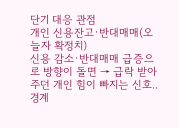단기 대응 관점
개인 신용잔고·반대매매(오늘자 확정치)
신용 감소·반대매매 급증으로 방향이 돌면 → 급락 받아주던 개인 힘이 빠지는 신호.. 경계